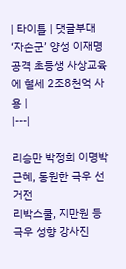| 타이틀 | 댓글부대 ‘자손군’ 양성 이재명 공격 초등생 사상교육에 혈세 2조8천억 사용 |
|---|

리승만 박정희 이명박근혜, 동원한 극우 선거전
리박스쿨, 지만원 등 극우 성향 강사진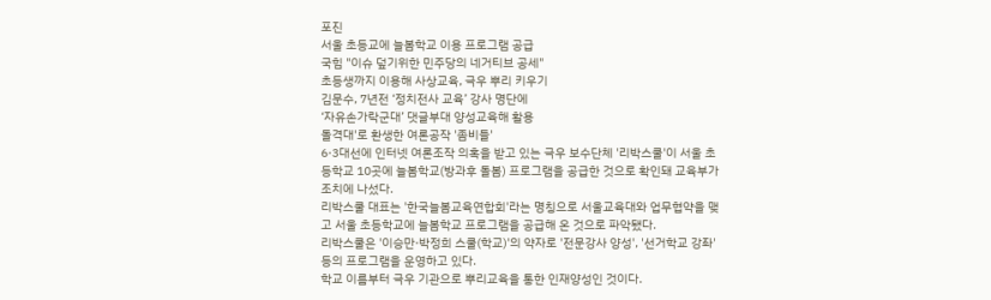포진
서울 초등교에 늘봄학교 이용 프로그램 공급
국힘 "이슈 덮기위한 민주당의 네거티브 공세"
초등생까지 이용해 사상교육, 극우 뿌리 키우기
김문수, 7년전 ‘정치전사 교육’ 강사 명단에
‘자유손가락군대’ 댓글부대 양성교육해 활용
돌격대'로 환생한 여론공작 '좀비들'
6·3대선에 인터넷 여론조작 의혹을 받고 있는 극우 보수단체 '리박스쿨'이 서울 초등학교 10곳에 늘봄학교(방과후 돌봄) 프로그램을 공급한 것으로 확인돼 교육부가 조치에 나섰다.
리박스쿨 대표는 '한국늘봄교육연합회'라는 명칭으로 서울교육대와 업무협약을 맺고 서울 초등학교에 늘봄학교 프로그램을 공급해 온 것으로 파악됐다.
리박스쿨은 '이승만·박정희 스쿨(학교)'의 약자로 '전문강사 양성', '선거학교 강좌' 등의 프로그램을 운영하고 있다.
학교 이름부터 극우 기관으로 뿌리교육을 통한 인재양성인 것이다.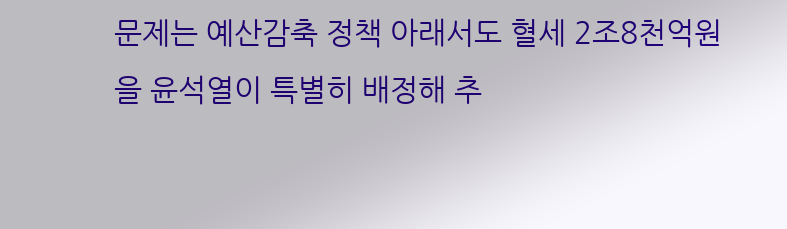문제는 예산감축 정책 아래서도 혈세 2조8천억원을 윤석열이 특별히 배정해 추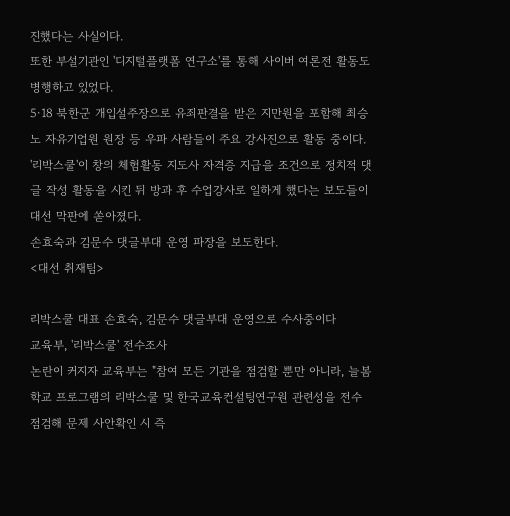진했다는 사실이다.
또한 부설기관인 '디지털플랫폼 연구소'를 통해 사이버 여론전 활동도 병행하고 있었다.
5·18 북한군 개입설주장으로 유죄판결을 받은 지만원을 포함해 최승노 자유기업원 원장 등 우파 사람들이 주요 강사진으로 활동 중이다.
'리박스쿨'이 창의 체험활동 지도사 자격증 지급을 조건으로 정치적 댓글 작성 활동을 시킨 뒤 방과 후 수업강사로 일하게 했다는 보도들이 대선 막판에 쏟아졌다.
손효숙과 김문수 댓글부대 운영 파장을 보도한다.
<대선 취재팀>

리박스쿨 대표 손효숙, 김문수 댓글부대 운영으로 수사중이다
교육부, '리박스쿨' 전수조사
논란이 커지자 교육부는 "참여 모든 기관을 점검할 뿐만 아니라, 늘봄학교 프로그램의 리박스쿨 및 한국교육컨설팅연구원 관련성을 전수 점검해 문제 사안확인 시 즉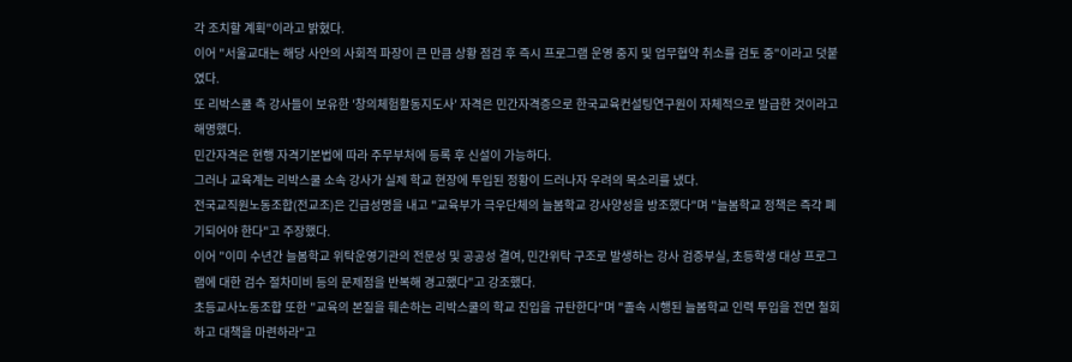각 조치할 계획"이라고 밝혔다.
이어 "서울교대는 해당 사안의 사회적 파장이 큰 만큼 상황 점검 후 즉시 프로그램 운영 중지 및 업무협약 취소를 검토 중"이라고 덧붙였다.
또 리박스쿨 측 강사들이 보유한 '창의체험활동지도사' 자격은 민간자격증으로 한국교육컨설팅연구원이 자체적으로 발급한 것이라고 해명했다.
민간자격은 현행 자격기본법에 따라 주무부처에 등록 후 신설이 가능하다.
그러나 교육계는 리박스쿨 소속 강사가 실제 학교 현장에 투입된 정황이 드러나자 우려의 목소리를 냈다.
전국교직원노동조합(전교조)은 긴급성명을 내고 "교육부가 극우단체의 늘봄학교 강사양성을 방조했다"며 "늘봄학교 정책은 즉각 폐기되어야 한다"고 주장했다.
이어 "이미 수년간 늘봄학교 위탁운영기관의 전문성 및 공공성 결여, 민간위탁 구조로 발생하는 강사 검증부실, 초등학생 대상 프로그램에 대한 검수 절차미비 등의 문제점을 반복해 경고했다"고 강조했다.
초등교사노동조합 또한 "교육의 본질을 훼손하는 리박스쿨의 학교 진입을 규탄한다"며 "졸속 시행된 늘봄학교 인력 투입을 전면 철회하고 대책을 마련하라"고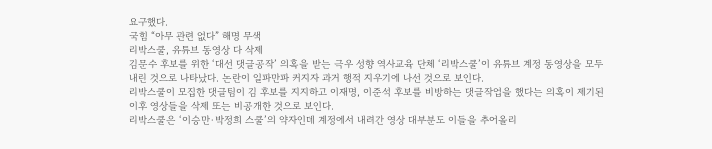요구했다.
국힘 “아무 관련 없다” 해명 무색
리박스쿨, 유튜브 동영상 다 삭제
김문수 후보를 위한 ‘대선 댓글공작’ 의혹을 받는 극우 성향 역사교육 단체 ‘리박스쿨’이 유튜브 계정 동영상을 모두 내린 것으로 나타났다. 논란이 일파만파 커지자 과거 행적 지우기에 나선 것으로 보인다.
리박스쿨이 모집한 댓글팀이 김 후보를 지지하고 이재명, 이준석 후보를 비방하는 댓글작업을 했다는 의혹이 제기된 이후 영상들을 삭제 또는 비공개한 것으로 보인다.
리박스쿨은 ‘이승만·박정희 스쿨’의 약자인데 계정에서 내려간 영상 대부분도 이들을 추어올리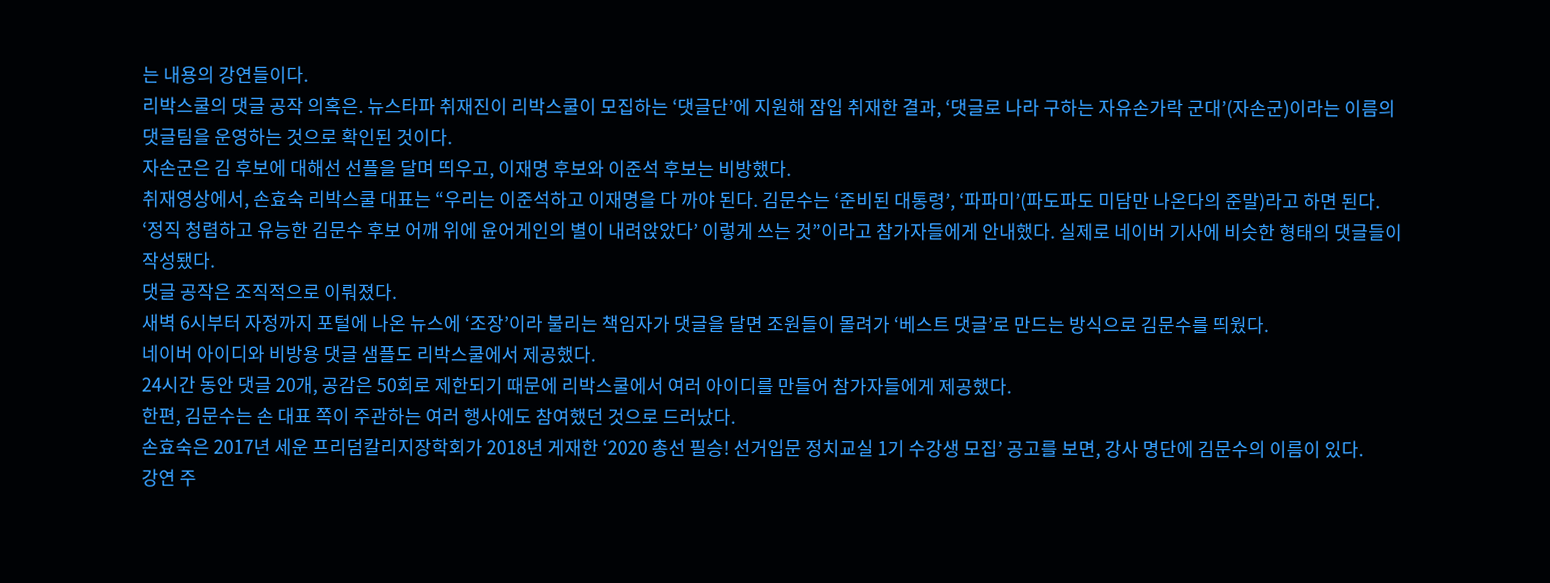는 내용의 강연들이다.
리박스쿨의 댓글 공작 의혹은. 뉴스타파 취재진이 리박스쿨이 모집하는 ‘댓글단’에 지원해 잠입 취재한 결과, ‘댓글로 나라 구하는 자유손가락 군대’(자손군)이라는 이름의 댓글팀을 운영하는 것으로 확인된 것이다.
자손군은 김 후보에 대해선 선플을 달며 띄우고, 이재명 후보와 이준석 후보는 비방했다.
취재영상에서, 손효숙 리박스쿨 대표는 “우리는 이준석하고 이재명을 다 까야 된다. 김문수는 ‘준비된 대통령’, ‘파파미’(파도파도 미담만 나온다의 준말)라고 하면 된다.
‘정직 청렴하고 유능한 김문수 후보 어깨 위에 윤어게인의 별이 내려앉았다’ 이렇게 쓰는 것”이라고 참가자들에게 안내했다. 실제로 네이버 기사에 비슷한 형태의 댓글들이 작성됐다.
댓글 공작은 조직적으로 이뤄졌다.
새벽 6시부터 자정까지 포털에 나온 뉴스에 ‘조장’이라 불리는 책임자가 댓글을 달면 조원들이 몰려가 ‘베스트 댓글’로 만드는 방식으로 김문수를 띄웠다.
네이버 아이디와 비방용 댓글 샘플도 리박스쿨에서 제공했다.
24시간 동안 댓글 20개, 공감은 50회로 제한되기 때문에 리박스쿨에서 여러 아이디를 만들어 참가자들에게 제공했다.
한편, 김문수는 손 대표 쪽이 주관하는 여러 행사에도 참여했던 것으로 드러났다.
손효숙은 2017년 세운 프리덤칼리지장학회가 2018년 게재한 ‘2020 총선 필승! 선거입문 정치교실 1기 수강생 모집’ 공고를 보면, 강사 명단에 김문수의 이름이 있다.
강연 주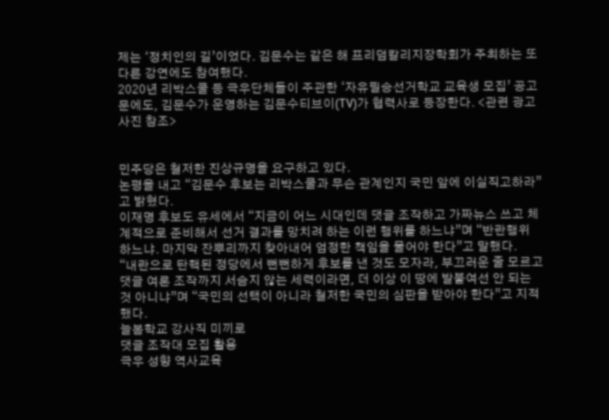제는 ‘정치인의 길’이었다. 김문수는 같은 해 프리덤칼리지장학회가 주최하는 또 다른 강연에도 참여했다.
2020년 리박스쿨 등 극우단체들이 주관한 ‘자유필승선거학교 교육생 모집’ 공고문에도, 김문수가 운영하는 김문수티브이(TV)가 협력사로 등장한다. <관련 광고사진 참조>


민주당은 철저한 진상규명을 요구하고 있다.
논평을 내고 “김문수 후보는 리박스쿨과 무슨 관계인지 국민 앞에 이실직고하라”고 밝혔다.
이재명 후보도 유세에서 “지금이 어느 시대인데 댓글 조작하고 가짜뉴스 쓰고 체계적으로 준비해서 선거 결과를 망치려 하는 이런 행위를 하느냐”며 “반란행위 하느냐. 마지막 잔뿌리까지 찾아내어 엄정한 책임을 물어야 한다”고 말했다.
“내란으로 탄핵된 정당에서 뻔뻔하게 후보를 낸 것도 모자라, 부끄러운 줄 모르고 댓글 여론 조작까지 서슴지 않는 세력이라면, 더 이상 이 땅에 발붙여선 안 되는 것 아니냐”며 “국민의 선택이 아니라 철저한 국민의 심판을 받아야 한다”고 지적했다.
늘봄학교 강사직 미끼로
댓글 조작대 모집 활용
극우 성향 역사교육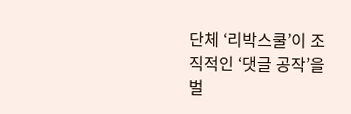단체 ‘리박스쿨’이 조직적인 ‘댓글 공작’을 벌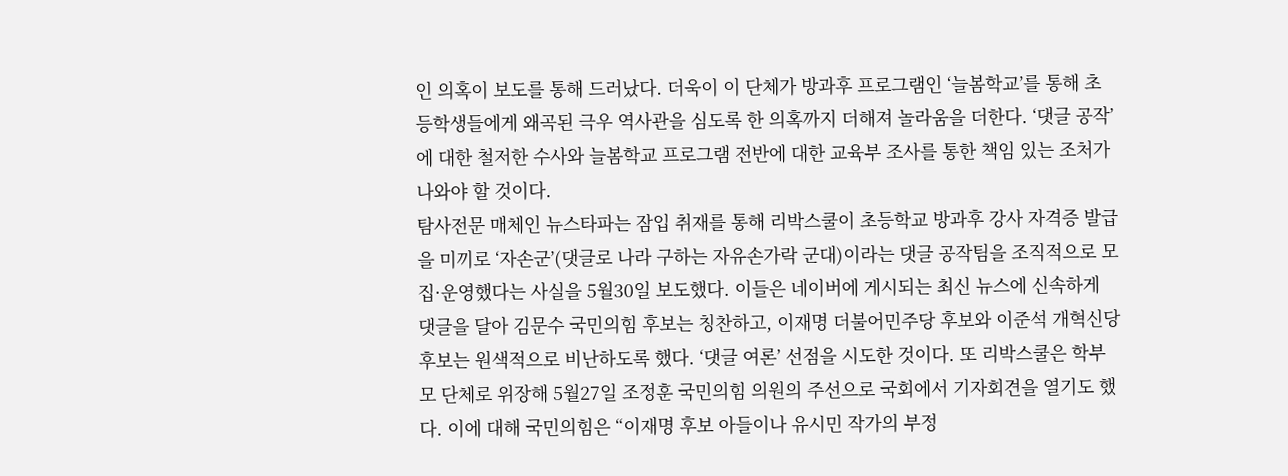인 의혹이 보도를 통해 드러났다. 더욱이 이 단체가 방과후 프로그램인 ‘늘봄학교’를 통해 초등학생들에게 왜곡된 극우 역사관을 심도록 한 의혹까지 더해져 놀라움을 더한다. ‘댓글 공작’에 대한 철저한 수사와 늘봄학교 프로그램 전반에 대한 교육부 조사를 통한 책임 있는 조처가 나와야 할 것이다.
탐사전문 매체인 뉴스타파는 잠입 취재를 통해 리박스쿨이 초등학교 방과후 강사 자격증 발급을 미끼로 ‘자손군’(댓글로 나라 구하는 자유손가락 군대)이라는 댓글 공작팀을 조직적으로 모집·운영했다는 사실을 5월30일 보도했다. 이들은 네이버에 게시되는 최신 뉴스에 신속하게 댓글을 달아 김문수 국민의힘 후보는 칭찬하고, 이재명 더불어민주당 후보와 이준석 개혁신당 후보는 원색적으로 비난하도록 했다. ‘댓글 여론’ 선점을 시도한 것이다. 또 리박스쿨은 학부모 단체로 위장해 5월27일 조정훈 국민의힘 의원의 주선으로 국회에서 기자회견을 열기도 했다. 이에 대해 국민의힘은 “이재명 후보 아들이나 유시민 작가의 부정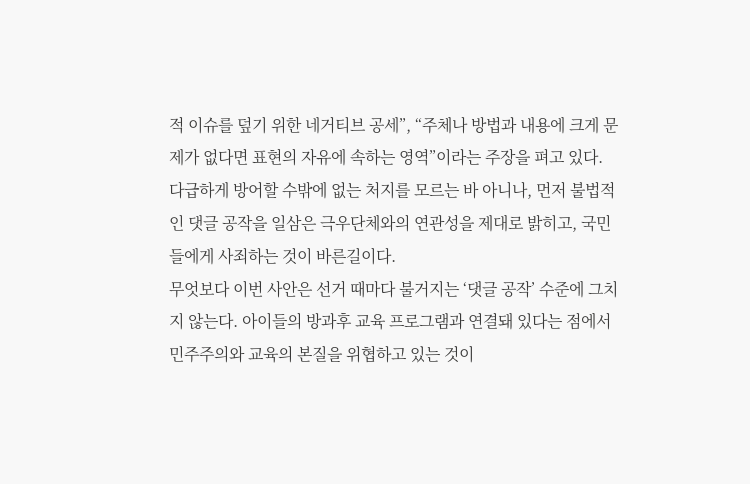적 이슈를 덮기 위한 네거티브 공세”, “주체나 방법과 내용에 크게 문제가 없다면 표현의 자유에 속하는 영역”이라는 주장을 펴고 있다. 다급하게 방어할 수밖에 없는 처지를 모르는 바 아니나, 먼저 불법적인 댓글 공작을 일삼은 극우단체와의 연관성을 제대로 밝히고, 국민들에게 사죄하는 것이 바른길이다.
무엇보다 이번 사안은 선거 때마다 불거지는 ‘댓글 공작’ 수준에 그치지 않는다. 아이들의 방과후 교육 프로그램과 연결돼 있다는 점에서 민주주의와 교육의 본질을 위협하고 있는 것이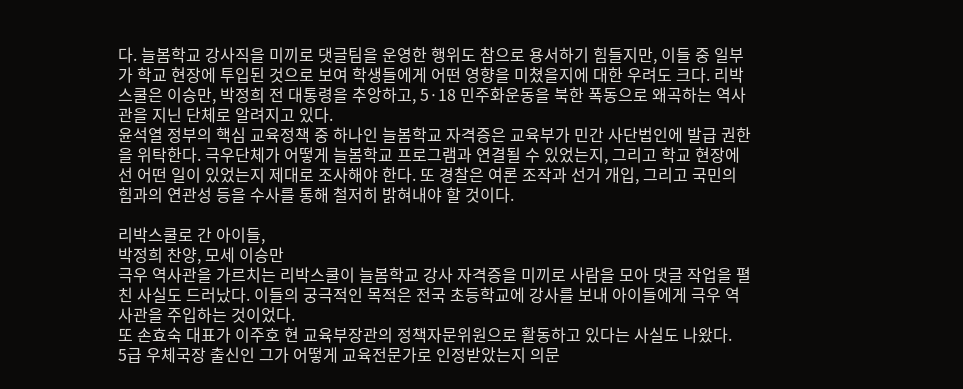다. 늘봄학교 강사직을 미끼로 댓글팀을 운영한 행위도 참으로 용서하기 힘들지만, 이들 중 일부가 학교 현장에 투입된 것으로 보여 학생들에게 어떤 영향을 미쳤을지에 대한 우려도 크다. 리박스쿨은 이승만, 박정희 전 대통령을 추앙하고, 5·18 민주화운동을 북한 폭동으로 왜곡하는 역사관을 지닌 단체로 알려지고 있다.
윤석열 정부의 핵심 교육정책 중 하나인 늘봄학교 자격증은 교육부가 민간 사단법인에 발급 권한을 위탁한다. 극우단체가 어떻게 늘봄학교 프로그램과 연결될 수 있었는지, 그리고 학교 현장에선 어떤 일이 있었는지 제대로 조사해야 한다. 또 경찰은 여론 조작과 선거 개입, 그리고 국민의힘과의 연관성 등을 수사를 통해 철저히 밝혀내야 할 것이다.

리박스쿨로 간 아이들,
박정희 찬양, 모세 이승만
극우 역사관을 가르치는 리박스쿨이 늘봄학교 강사 자격증을 미끼로 사람을 모아 댓글 작업을 펼친 사실도 드러났다. 이들의 궁극적인 목적은 전국 초등학교에 강사를 보내 아이들에게 극우 역사관을 주입하는 것이었다.
또 손효숙 대표가 이주호 현 교육부장관의 정책자문위원으로 활동하고 있다는 사실도 나왔다.
5급 우체국장 출신인 그가 어떻게 교육전문가로 인정받았는지 의문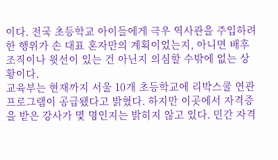이다. 전국 초등학교 아이들에게 극우 역사관을 주입하려 한 행위가 손 대표 혼자만의 계획이었는지, 아니면 배후조직이나 윗선이 있는 건 아닌지 의심할 수밖에 없는 상황이다.
교육부는 현재까지 서울 10개 초등학교에 리박스쿨 연관 프로그램이 공급됐다고 밝혔다. 하지만 이곳에서 자격증을 받은 강사가 몇 명인지는 밝히지 않고 있다. 민간 자격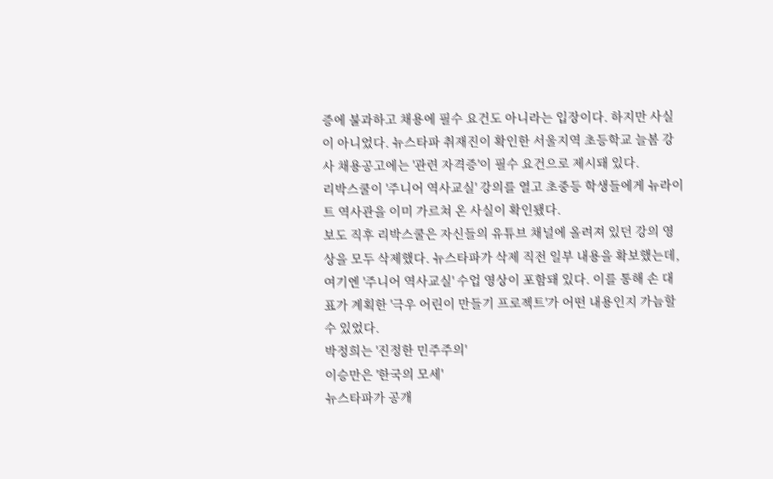증에 불과하고 채용에 필수 요건도 아니라는 입장이다. 하지만 사실이 아니었다. 뉴스타파 취재진이 확인한 서울지역 초등학교 늘봄 강사 채용공고에는 '관련 자격증'이 필수 요건으로 제시돼 있다.
리박스쿨이 '주니어 역사교실' 강의를 열고 초중등 학생들에게 뉴라이트 역사관을 이미 가르쳐 온 사실이 확인됐다.
보도 직후 리박스쿨은 자신들의 유튜브 채널에 올려져 있던 강의 영상을 모두 삭제했다. 뉴스타파가 삭제 직전 일부 내용을 확보했는데, 여기엔 '주니어 역사교실' 수업 영상이 포함돼 있다. 이를 통해 손 대표가 계획한 '극우 어린이 만들기 프로젝트'가 어떤 내용인지 가늠할 수 있었다.
박정희는 '진정한 민주주의'
이승만은 '한국의 모세'
뉴스타파가 공개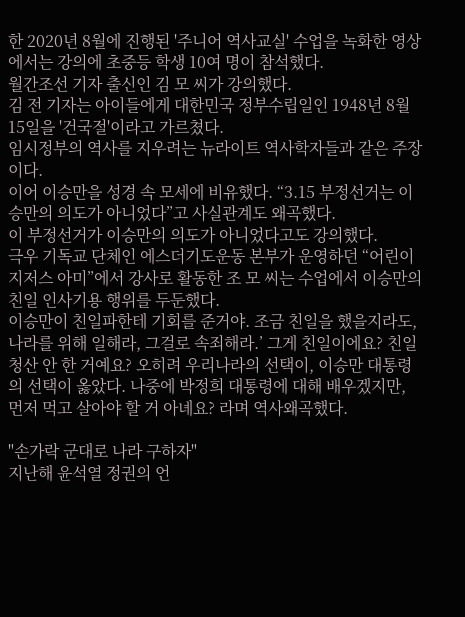한 2020년 8월에 진행된 '주니어 역사교실' 수업을 녹화한 영상에서는 강의에 초중등 학생 10여 명이 참석했다.
월간조선 기자 출신인 김 모 씨가 강의했다.
김 전 기자는 아이들에게 대한민국 정부수립일인 1948년 8월 15일을 '건국절'이라고 가르쳤다.
임시정부의 역사를 지우려는 뉴라이트 역사학자들과 같은 주장이다.
이어 이승만을 성경 속 모세에 비유했다. “3.15 부정선거는 이승만의 의도가 아니었다”고 사실관계도 왜곡했다.
이 부정선거가 이승만의 의도가 아니었다고도 강의했다.
극우 기독교 단체인 에스더기도운동 본부가 운영하던 “어린이 지저스 아미”에서 강사로 활동한 조 모 씨는 수업에서 이승만의 친일 인사기용 행위를 두둔했다.
이승만이 친일파한테 기회를 준거야. 조금 친일을 했을지라도, 나라를 위해 일해라, 그걸로 속죄해라.’ 그게 친일이에요? 친일 청산 안 한 거예요? 오히려 우리나라의 선택이, 이승만 대통령의 선택이 옳았다. 나중에 박정희 대통령에 대해 배우겠지만, 먼저 먹고 살아야 할 거 아녜요? 라며 역사왜곡했다.

"손가락 군대로 나라 구하자"
지난해 윤석열 정권의 언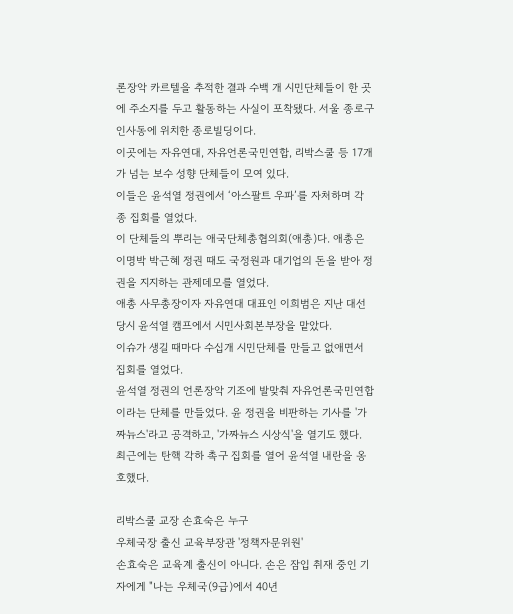론장악 카르텔을 추적한 결과 수백 개 시민단체들이 한 곳에 주소지를 두고 활동하는 사실이 포착됐다. 서울 종로구 인사동에 위치한 종로빌딩이다.
이곳에는 자유연대, 자유언론국민연합, 리박스쿨 등 17개가 넘는 보수 성향 단체들이 모여 있다.
이들은 윤석열 정권에서 ‘아스팔트 우파’를 자처하며 각종 집회를 열었다.
이 단체들의 뿌리는 애국단체총협의회(애총)다. 애총은 이명박 박근혜 정권 때도 국정원과 대기업의 돈을 받아 정권을 지지하는 관제데모를 열었다.
애총 사무총장이자 자유연대 대표인 이희범은 지난 대선 당시 윤석열 캠프에서 시민사회본부장을 맡았다.
이슈가 생길 때마다 수십개 시민단체를 만들고 없애면서 집회를 열었다.
윤석열 정권의 언론장악 기조에 발맞춰 자유언론국민연합이라는 단체를 만들었다. 윤 정권을 비판하는 기사를 '가짜뉴스'라고 공격하고, '가짜뉴스 시상식'을 열기도 했다.
최근에는 탄핵 각하 촉구 집회를 열어 윤석열 내란을 옹호했다.

리박스쿨 교장 손효숙은 누구
우체국장 출신 교육부장관 '정책자문위원'
손효숙은 교육계 출신이 아니다. 손은 잠입 취재 중인 기자에게 "나는 우체국(9급)에서 40년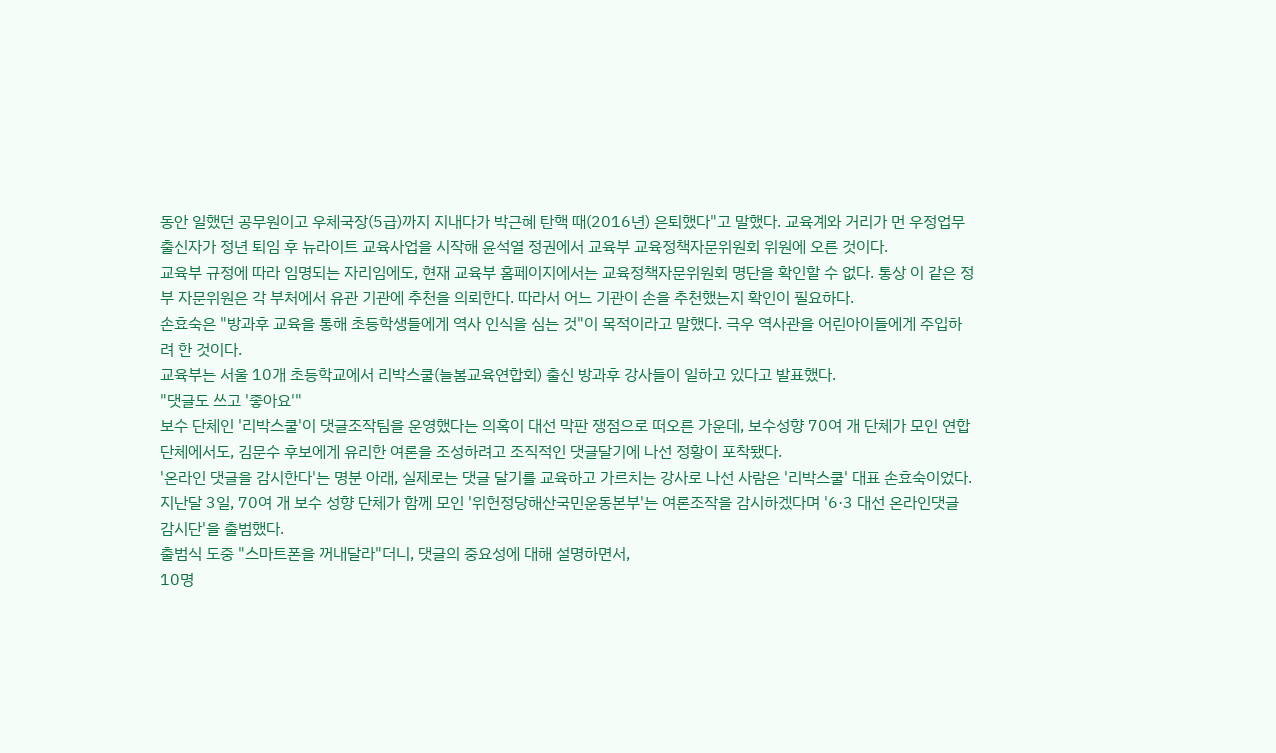동안 일했던 공무원이고 우체국장(5급)까지 지내다가 박근혜 탄핵 때(2016년) 은퇴했다"고 말했다. 교육계와 거리가 먼 우정업무 출신자가 정년 퇴임 후 뉴라이트 교육사업을 시작해 윤석열 정권에서 교육부 교육정책자문위원회 위원에 오른 것이다.
교육부 규정에 따라 임명되는 자리임에도, 현재 교육부 홈페이지에서는 교육정책자문위원회 명단을 확인할 수 없다. 통상 이 같은 정부 자문위원은 각 부처에서 유관 기관에 추천을 의뢰한다. 따라서 어느 기관이 손을 추천했는지 확인이 필요하다.
손효숙은 "방과후 교육을 통해 초등학생들에게 역사 인식을 심는 것"이 목적이라고 말했다. 극우 역사관을 어린아이들에게 주입하려 한 것이다.
교육부는 서울 10개 초등학교에서 리박스쿨(늘봄교육연합회) 출신 방과후 강사들이 일하고 있다고 발표했다.
"댓글도 쓰고 '좋아요'"
보수 단체인 '리박스쿨'이 댓글조작팀을 운영했다는 의혹이 대선 막판 쟁점으로 떠오른 가운데, 보수성향 70여 개 단체가 모인 연합단체에서도, 김문수 후보에게 유리한 여론을 조성하려고 조직적인 댓글달기에 나선 정황이 포착됐다.
'온라인 댓글을 감시한다'는 명분 아래, 실제로는 댓글 달기를 교육하고 가르치는 강사로 나선 사람은 '리박스쿨' 대표 손효숙이었다.
지난달 3일, 70여 개 보수 성향 단체가 함께 모인 '위헌정당해산국민운동본부'는 여론조작을 감시하겠다며 '6·3 대선 온라인댓글 감시단'을 출범했다.
출범식 도중 "스마트폰을 꺼내달라"더니, 댓글의 중요성에 대해 설명하면서,
10명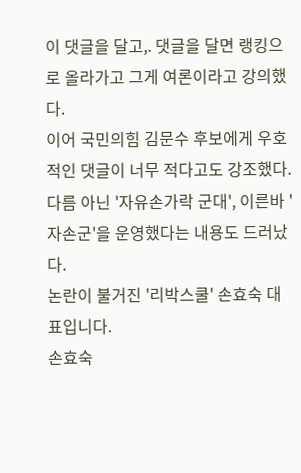이 댓글을 달고,. 댓글을 달면 랭킹으로 올라가고 그게 여론이라고 강의했다.
이어 국민의힘 김문수 후보에게 우호적인 댓글이 너무 적다고도 강조했다.
다름 아닌 '자유손가락 군대', 이른바 '자손군'을 운영했다는 내용도 드러났다.
논란이 불거진 '리박스쿨' 손효숙 대표입니다.
손효숙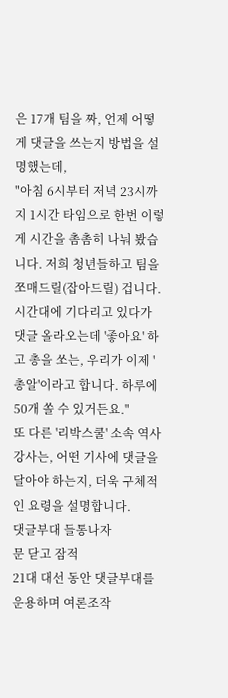은 17개 팀을 짜, 언제 어떻게 댓글을 쓰는지 방법을 설명했는데,
"아침 6시부터 저녁 23시까지 1시간 타임으로 한번 이렇게 시간을 촘촘히 나눠 봤습니다. 저희 청년들하고 팀을 쪼매드릴(잡아드릴) 겁니다. 시간대에 기다리고 있다가 댓글 올라오는데 '좋아요' 하고 총을 쏘는, 우리가 이제 '총알'이라고 합니다. 하루에 50개 쏠 수 있거든요."
또 다른 '리박스쿨' 소속 역사 강사는, 어떤 기사에 댓글을 달아야 하는지, 더욱 구체적인 요령을 설명합니다.
댓글부대 들통나자
문 닫고 잠적
21대 대선 동안 댓글부대를 운용하며 여론조작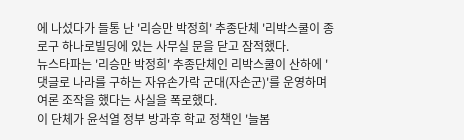에 나섰다가 들통 난 '리승만 박정희' 추종단체 '리박스쿨이 종로구 하나로빌딩에 있는 사무실 문을 닫고 잠적했다.
뉴스타파는 '리승만 박정희' 추종단체인 리박스쿨이 산하에 '댓글로 나라를 구하는 자유손가락 군대(자손군)'를 운영하며 여론 조작을 했다는 사실을 폭로했다.
이 단체가 윤석열 정부 방과후 학교 정책인 '늘봄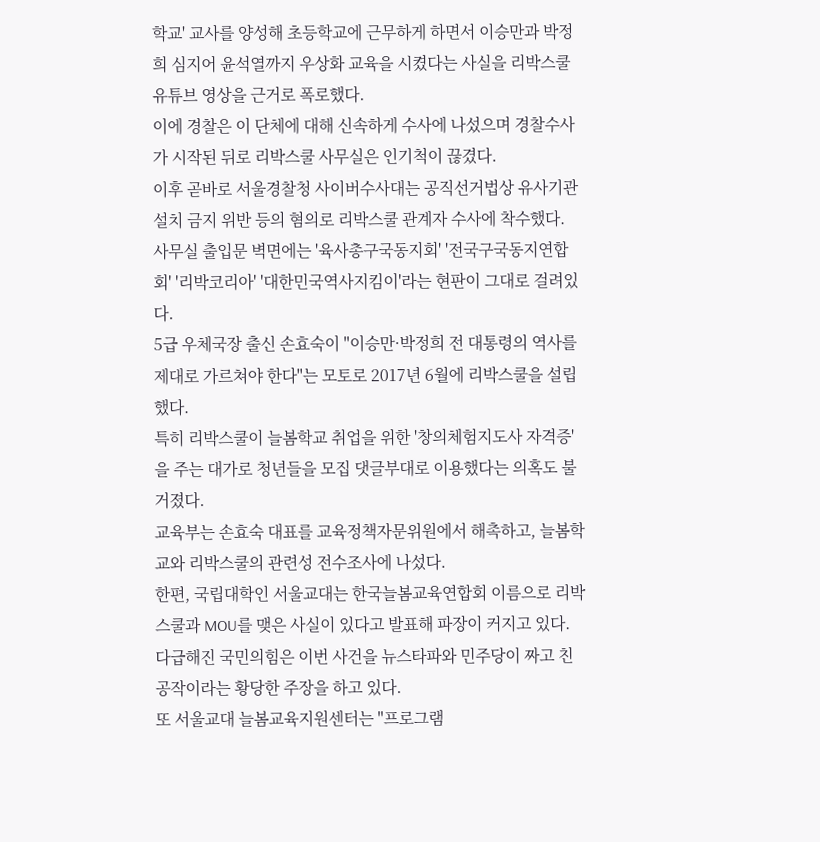학교' 교사를 양성해 초등학교에 근무하게 하면서 이승만과 박정희 심지어 윤석열까지 우상화 교육을 시켰다는 사실을 리박스쿨 유튜브 영상을 근거로 폭로했다.
이에 경찰은 이 단체에 대해 신속하게 수사에 나섰으며 경찰수사가 시작된 뒤로 리박스쿨 사무실은 인기척이 끊겼다.
이후 곧바로 서울경찰청 사이버수사대는 공직선거법상 유사기관 설치 금지 위반 등의 혐의로 리박스쿨 관계자 수사에 착수했다.
사무실 출입문 벽면에는 '육사총구국동지회' '전국구국동지연합회' '리박코리아' '대한민국역사지킴이'라는 현판이 그대로 걸려있다.
5급 우체국장 출신 손효숙이 "이승만·박정희 전 대통령의 역사를 제대로 가르쳐야 한다"는 모토로 2017년 6월에 리박스쿨을 설립했다.
특히 리박스쿨이 늘봄학교 취업을 위한 '창의체험지도사 자격증'을 주는 대가로 청년들을 모집 댓글부대로 이용했다는 의혹도 불거졌다.
교육부는 손효숙 대표를 교육정책자문위원에서 해촉하고, 늘봄학교와 리박스쿨의 관련성 전수조사에 나섰다.
한편, 국립대학인 서울교대는 한국늘봄교육연합회 이름으로 리박스쿨과 MOU를 맺은 사실이 있다고 발표해 파장이 커지고 있다. 다급해진 국민의힘은 이번 사건을 뉴스타파와 민주당이 짜고 친 공작이라는 황당한 주장을 하고 있다.
또 서울교대 늘봄교육지원센터는 "프로그램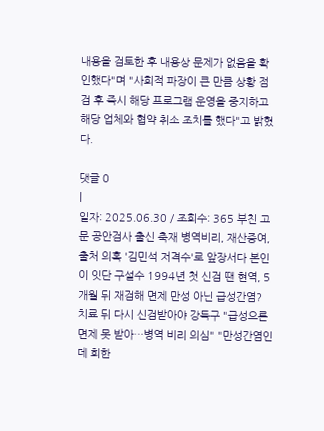내용을 검토한 후 내용상 문제가 없음을 확인했다"며 "사회적 파장이 큰 만큼 상황 점검 후 즉시 해당 프로그램 운영을 중지하고 해당 업체와 협약 취소 조치를 했다"고 밝혔다.

댓글 0
|
일자: 2025.06.30 / 조회수: 365 부친 고문 공안검사 출신 축재 병역비리, 재산증여, 출처 의혹 '김민석 저격수'로 앞장서다 본인이 잇단 구설수 1994년 첫 신검 땐 현역, 5개월 뒤 재검해 면제 만성 아닌 급성간염? 치료 뒤 다시 신검받아야 강득구 "급성으론 면제 못 받아…병역 비리 의심" "만성간염인데 희한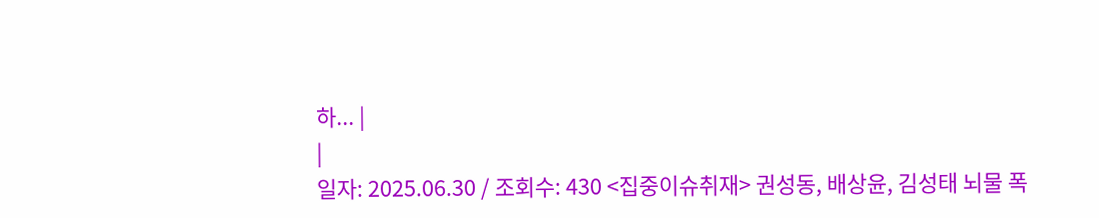하... |
|
일자: 2025.06.30 / 조회수: 430 <집중이슈취재> 권성동, 배상윤, 김성태 뇌물 폭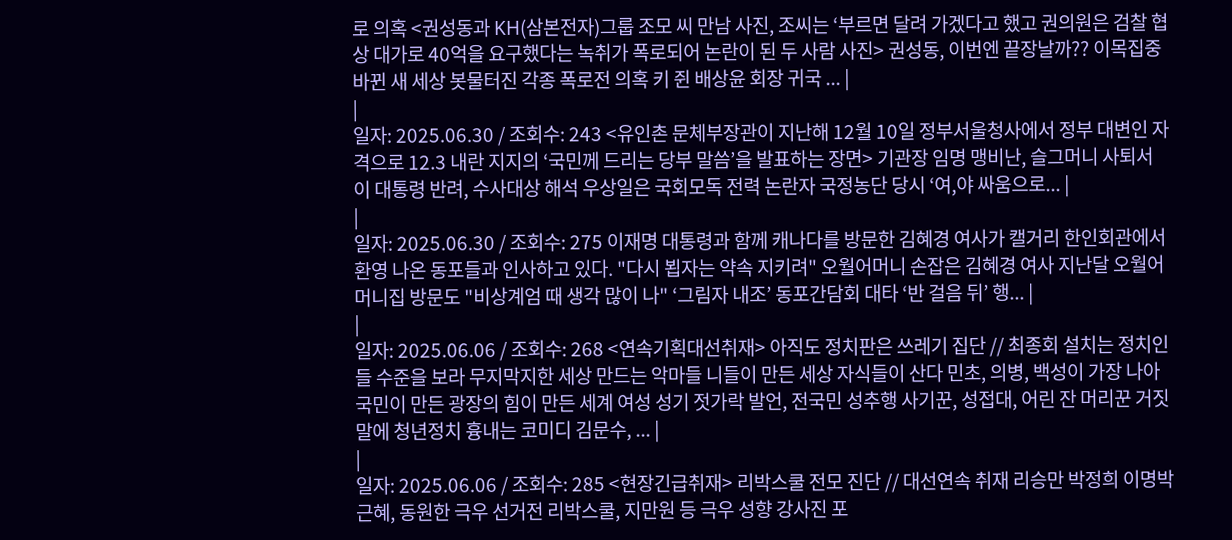로 의혹 <권성동과 KH(삼본전자)그룹 조모 씨 만남 사진, 조씨는 ‘부르면 달려 가겠다고 했고 권의원은 검찰 협상 대가로 40억을 요구했다는 녹취가 폭로되어 논란이 된 두 사람 사진> 권성동, 이번엔 끝장날까?? 이목집중 바뀐 새 세상 봇물터진 각종 폭로전 의혹 키 쥔 배상윤 회장 귀국 ... |
|
일자: 2025.06.30 / 조회수: 243 <유인촌 문체부장관이 지난해 12월 10일 정부서울청사에서 정부 대변인 자격으로 12.3 내란 지지의 ‘국민께 드리는 당부 말씀’을 발표하는 장면> 기관장 임명 맹비난, 슬그머니 사퇴서 이 대통령 반려, 수사대상 해석 우상일은 국회모독 전력 논란자 국정농단 당시 ‘여,야 싸움으로... |
|
일자: 2025.06.30 / 조회수: 275 이재명 대통령과 함께 캐나다를 방문한 김혜경 여사가 캘거리 한인회관에서 환영 나온 동포들과 인사하고 있다. "다시 뵙자는 약속 지키려" 오월어머니 손잡은 김혜경 여사 지난달 오월어머니집 방문도 "비상계엄 때 생각 많이 나" ‘그림자 내조’ 동포간담회 대타 ‘반 걸음 뒤’ 행... |
|
일자: 2025.06.06 / 조회수: 268 <연속기획대선취재> 아직도 정치판은 쓰레기 집단 // 최종회 설치는 정치인들 수준을 보라 무지막지한 세상 만드는 악마들 니들이 만든 세상 자식들이 산다 민초, 의병, 백성이 가장 나아 국민이 만든 광장의 힘이 만든 세계 여성 성기 젓가락 발언, 전국민 성추행 사기꾼, 성접대, 어린 잔 머리꾼 거짓말에 청년정치 흉내는 코미디 김문수, ... |
|
일자: 2025.06.06 / 조회수: 285 <현장긴급취재> 리박스쿨 전모 진단 // 대선연속 취재 리승만 박정희 이명박근혜, 동원한 극우 선거전 리박스쿨, 지만원 등 극우 성향 강사진 포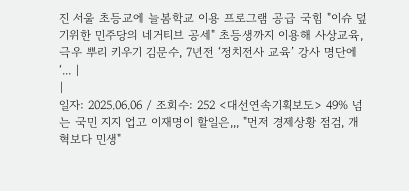진 서울 초등교에 늘봄학교 이용 프로그램 공급 국힘 "이슈 덮기위한 민주당의 네거티브 공세" 초등생까지 이용해 사상교육, 극우 뿌리 키우기 김문수, 7년전 ‘정치전사 교육’ 강사 명단에 ‘... |
|
일자: 2025.06.06 / 조회수: 252 <대선연속기획보도> 49% 넘는 국민 지지 업고 이재명이 할일은,,, "먼저 경제상황 점검, 개혁보다 민생"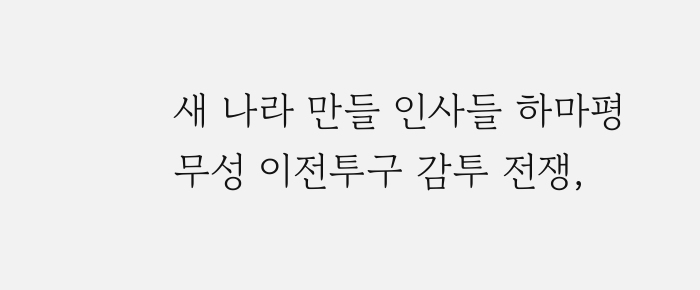새 나라 만들 인사들 하마평 무성 이전투구 감투 전쟁,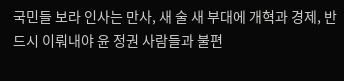국민들 보라 인사는 만사, 새 술 새 부대에 개혁과 경제, 반드시 이뤄내야 윤 정권 사람들과 불편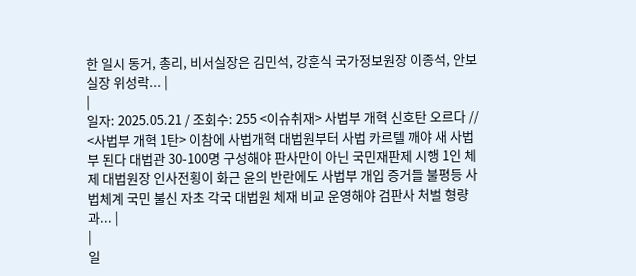한 일시 동거, 총리, 비서실장은 김민석, 강훈식 국가정보원장 이종석, 안보실장 위성락... |
|
일자: 2025.05.21 / 조회수: 255 <이슈취재> 사법부 개혁 신호탄 오르다 // <사법부 개혁 1탄> 이참에 사법개혁 대법원부터 사법 카르텔 깨야 새 사법부 된다 대법관 30-100명 구성해야 판사만이 아닌 국민재판제 시행 1인 체제 대법원장 인사전횡이 화근 윤의 반란에도 사법부 개입 증거들 불평등 사법체계 국민 불신 자초 각국 대법원 체재 비교 운영해야 검판사 처벌 형량과... |
|
일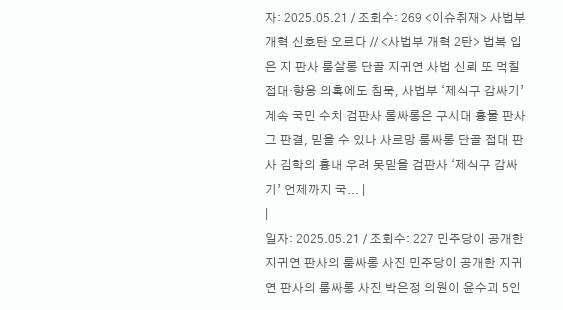자: 2025.05.21 / 조회수: 269 <이슈취재> 사법부 개혁 신호탄 오르다 // <사법부 개혁 2탄> 법복 입은 지 판사 룸살롱 단골 지귀연 사법 신뢰 또 먹칠 접대·향응 의혹에도 침묵, 사법부 ‘제식구 감싸기’ 계속 국민 수치 검판사 롬싸롱은 구시대 흉물 판사 그 판결, 믿을 수 있나 사르망 룸싸롱 단골 접대 판사 김학의 흉내 우려 못믿을 검판사 ‘제식구 감싸기’ 언제까지 국... |
|
일자: 2025.05.21 / 조회수: 227 민주당이 공개한 지귀연 판사의 룸싸롱 사진 민주당이 공개한 지귀연 판사의 룸싸롱 사진 박은정 의원이 윤수괴 5인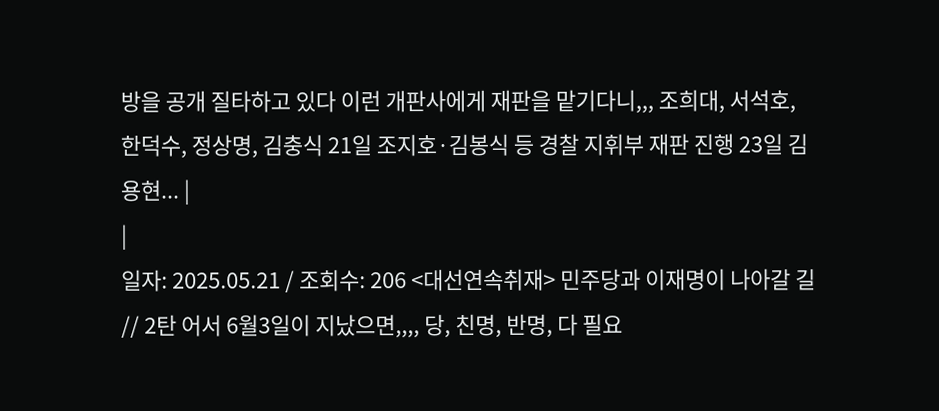방을 공개 질타하고 있다 이런 개판사에게 재판을 맡기다니,,, 조희대, 서석호, 한덕수, 정상명, 김충식 21일 조지호·김봉식 등 경찰 지휘부 재판 진행 23일 김용현... |
|
일자: 2025.05.21 / 조회수: 206 <대선연속취재> 민주당과 이재명이 나아갈 길 // 2탄 어서 6월3일이 지났으면,,,, 당, 친명, 반명, 다 필요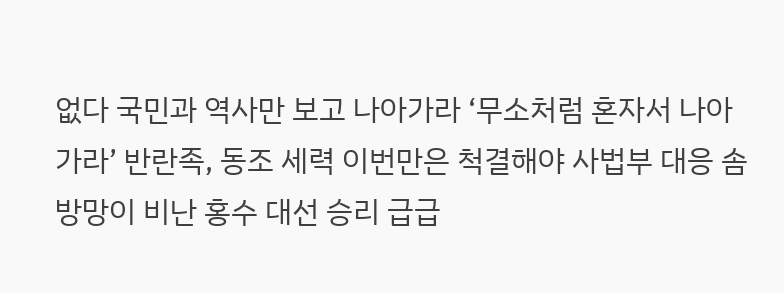없다 국민과 역사만 보고 나아가라 ‘무소처럼 혼자서 나아가라’ 반란족, 동조 세력 이번만은 척결해야 사법부 대응 솜방망이 비난 홍수 대선 승리 급급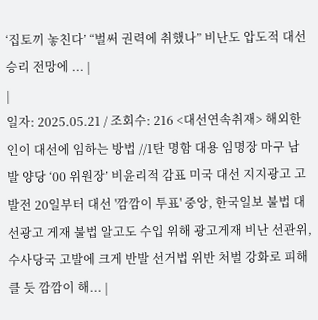‘집토끼 놓친다’ “벌써 권력에 취했나” 비난도 압도적 대선 승리 전망에 ... |
|
일자: 2025.05.21 / 조회수: 216 <대선연속취재> 해외한인이 대선에 임하는 방법 //1탄 명함 대용 임명장 마구 남발 양당 ‘00 위원장’ 비윤리적 감표 미국 대선 지지광고 고발전 20일부터 대선 '깜깜이 투표' 중앙, 한국일보 불법 대선광고 게재 불법 알고도 수입 위해 광고게재 비난 선관위, 수사당국 고발에 크게 반발 선거법 위반 처벌 강화로 피해 클 듯 깜깜이 해... |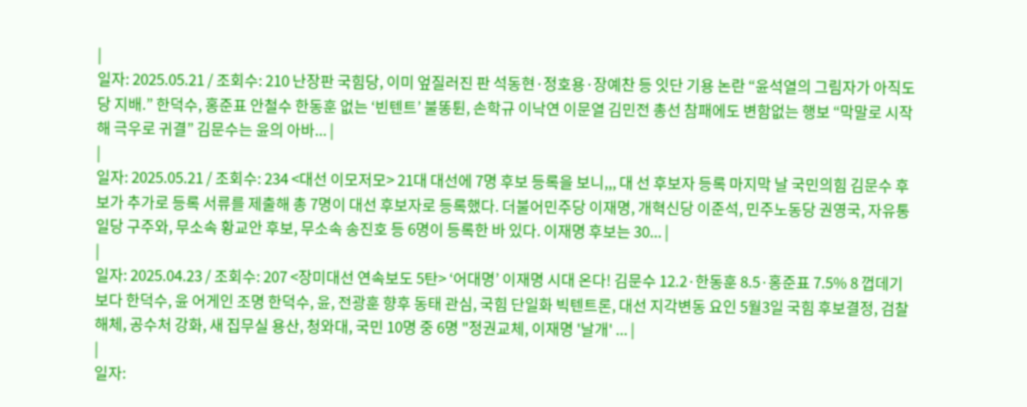|
일자: 2025.05.21 / 조회수: 210 난장판 국힘당, 이미 엎질러진 판 석동현·정호용·장예찬 등 잇단 기용 논란 “윤석열의 그림자가 아직도 당 지배.” 한덕수, 홍준표 안철수 한동훈 없는 ‘빈텐트’ 불똥튄, 손학규 이낙연 이문열 김민전 총선 참패에도 변함없는 행보 “막말로 시작해 극우로 귀결” 김문수는 윤의 아바... |
|
일자: 2025.05.21 / 조회수: 234 <대선 이모저모> 21대 대선에 7명 후보 등록을 보니,,, 대 선 후보자 등록 마지막 날 국민의힘 김문수 후보가 추가로 등록 서류를 제출해 총 7명이 대선 후보자로 등록했다. 더불어민주당 이재명, 개혁신당 이준석, 민주노동당 권영국, 자유통일당 구주와, 무소속 황교안 후보, 무소속 송진호 등 6명이 등록한 바 있다. 이재명 후보는 30... |
|
일자: 2025.04.23 / 조회수: 207 <장미대선 연속보도 5탄> ‘어대명’ 이재명 시대 온다! 김문수 12.2·한동훈 8.5·홍준표 7.5% 8 껍데기 보다 한덕수, 윤 어게인 조명 한덕수, 윤, 전광훈 향후 동태 관심, 국힘 단일화 빅텐트론, 대선 지각변동 요인 5월3일 국힘 후보결정, 검찰 해체, 공수처 강화, 새 집무실 용산, 청와대, 국민 10명 중 6명 "정권교체, 이재명 '날개' ... |
|
일자: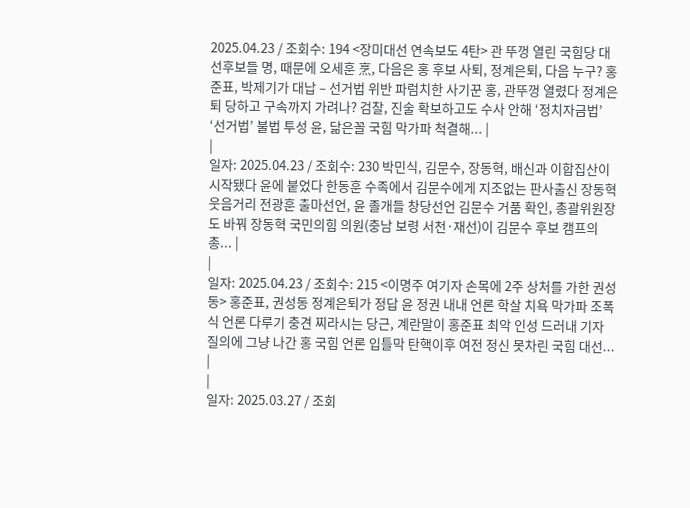2025.04.23 / 조회수: 194 <장미대선 연속보도 4탄> 관 뚜껑 열린 국힘당 대선후보들 명, 때문에 오세훈 烹, 다음은 홍 후보 사퇴, 정계은퇴, 다음 누구? 홍준표, 박제기가 대납 – 선거법 위반 파럼치한 사기꾼 홍, 관뚜껑 열렸다 정계은퇴 당하고 구속까지 가려나? 검찰, 진술 확보하고도 수사 안해 ‘정치자금법’ ‘선거법’ 불법 투성 윤, 닮은꼴 국힘 막가파 척결해... |
|
일자: 2025.04.23 / 조회수: 230 박민식, 김문수, 장동혁, 배신과 이합집산이 시작됐다 윤에 붙었다 한동훈 수족에서 김문수에게 지조없는 판사출신 장동혁 웃음거리 전광훈 출마선언, 윤 졸개들 창당선언 김문수 거품 확인, 총괄위원장도 바꿔 장동혁 국민의힘 의원(충남 보령 서천·재선)이 김문수 후보 캠프의 총... |
|
일자: 2025.04.23 / 조회수: 215 <이명주 여기자 손목에 2주 상처를 가한 권성동> 홍준표, 권성동 정계은퇴가 정답 윤 정권 내내 언론 학살 치욕 막가파 조폭식 언론 다루기 충견 찌라시는 당근, 계란말이 홍준표 최악 인성 드러내 기자 질의에 그냥 나간 홍 국힘 언론 입틀막 탄핵이후 여전 정신 못차린 국힘 대선... |
|
일자: 2025.03.27 / 조회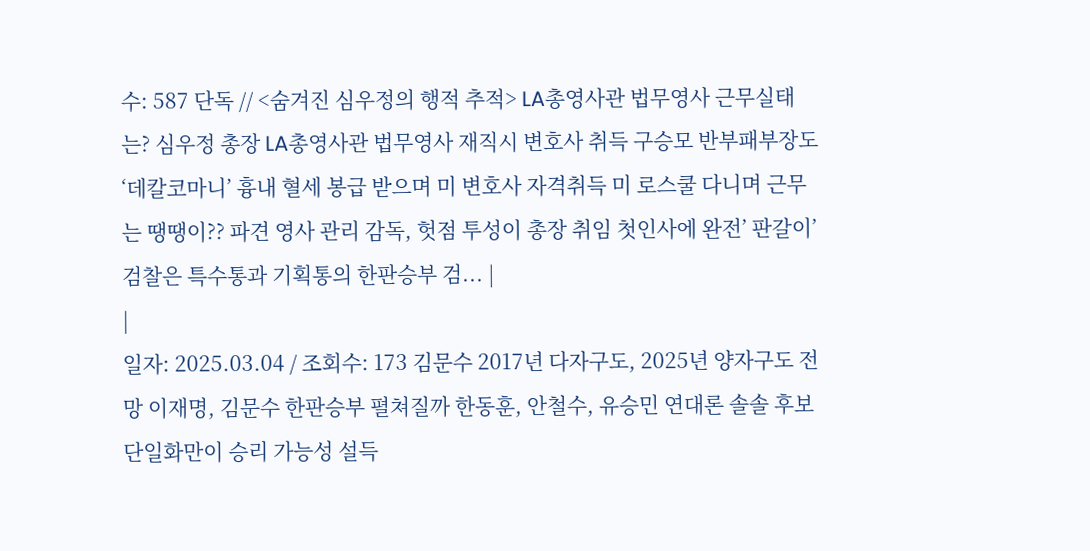수: 587 단독 // <숨겨진 심우정의 행적 추적> LA총영사관 법무영사 근무실태는? 심우정 총장 LA총영사관 법무영사 재직시 변호사 취득 구승모 반부패부장도 ‘데칼코마니’ 흉내 혈세 봉급 받으며 미 변호사 자격취득 미 로스쿨 다니며 근무는 땡땡이?? 파견 영사 관리 감독, 헛점 투성이 총장 취임 첫인사에 완전’ 판갈이’ 검찰은 특수통과 기획통의 한판승부 검... |
|
일자: 2025.03.04 / 조회수: 173 김문수 2017년 다자구도, 2025년 양자구도 전망 이재명, 김문수 한판승부 펼쳐질까 한동훈, 안철수, 유승민 연대론 솔솔 후보단일화만이 승리 가능성 설득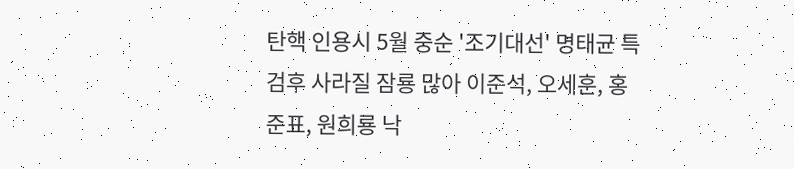탄핵 인용시 5월 중순 '조기대선' 명태균 특검후 사라질 잠룡 많아 이준석, 오세훈, 홍준표, 원희룡 낙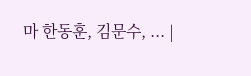마 한동훈, 김문수, ... |